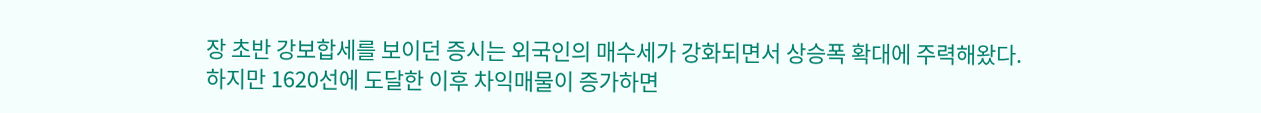장 초반 강보합세를 보이던 증시는 외국인의 매수세가 강화되면서 상승폭 확대에 주력해왔다.
하지만 1620선에 도달한 이후 차익매물이 증가하면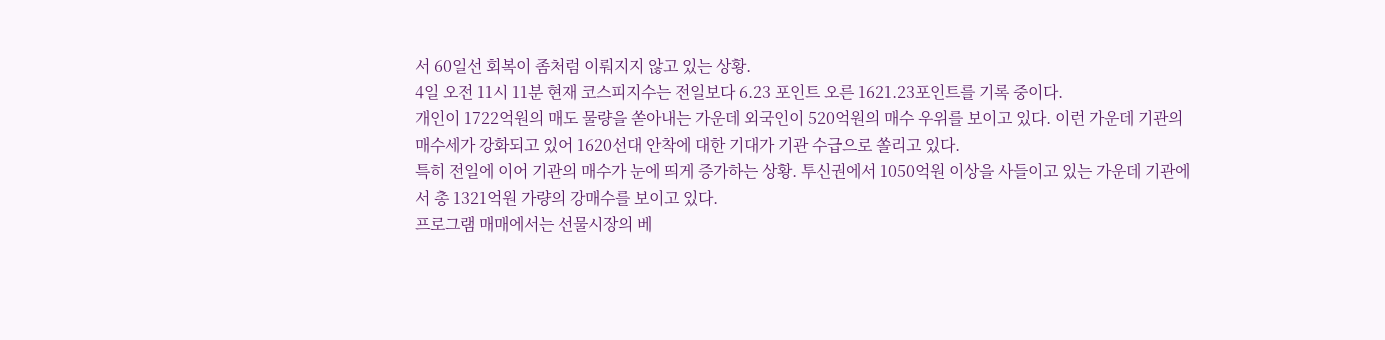서 60일선 회복이 좀처럼 이뤄지지 않고 있는 상황.
4일 오전 11시 11분 현재 코스피지수는 전일보다 6.23 포인트 오른 1621.23포인트를 기록 중이다.
개인이 1722억원의 매도 물량을 쏟아내는 가운데 외국인이 520억원의 매수 우위를 보이고 있다. 이런 가운데 기관의 매수세가 강화되고 있어 1620선대 안착에 대한 기대가 기관 수급으로 쏠리고 있다.
특히 전일에 이어 기관의 매수가 눈에 띄게 증가하는 상황. 투신권에서 1050억원 이상을 사들이고 있는 가운데 기관에서 총 1321억원 가량의 강매수를 보이고 있다.
프로그램 매매에서는 선물시장의 베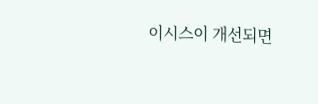이시스이 개선되면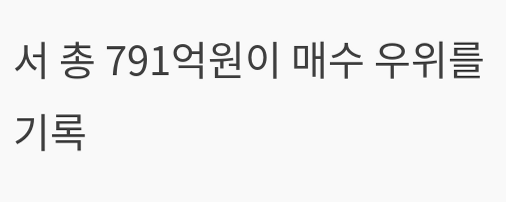서 총 791억원이 매수 우위를 기록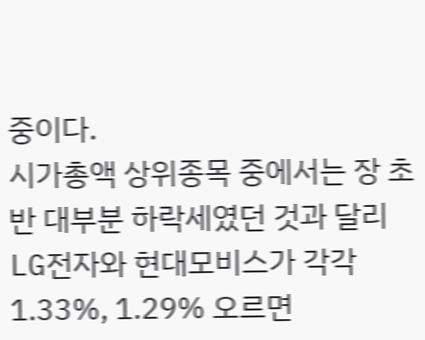중이다.
시가총액 상위종목 중에서는 장 초반 대부분 하락세였던 것과 달리 LG전자와 현대모비스가 각각 1.33%, 1.29% 오르면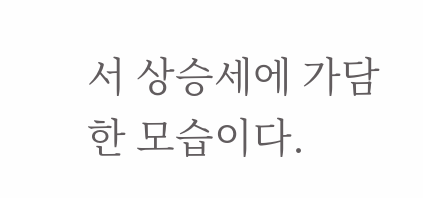서 상승세에 가담한 모습이다.